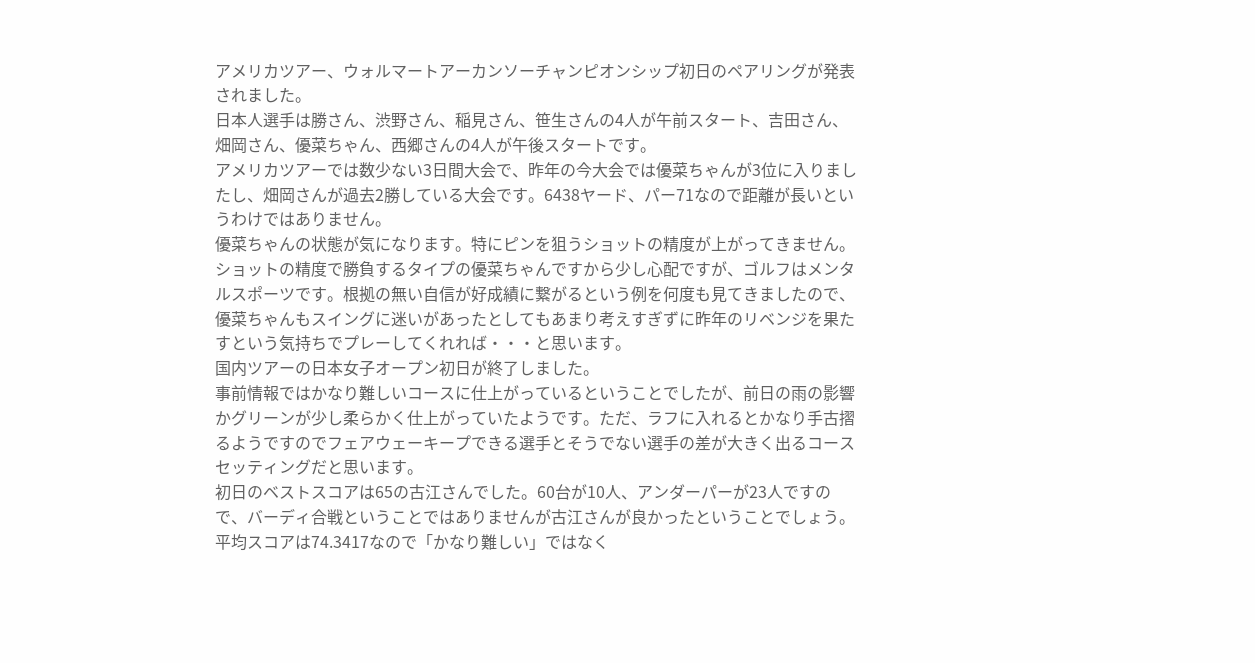アメリカツアー、ウォルマートアーカンソーチャンピオンシップ初日のペアリングが発表されました。
日本人選手は勝さん、渋野さん、稲見さん、笹生さんの4人が午前スタート、吉田さん、畑岡さん、優菜ちゃん、西郷さんの4人が午後スタートです。
アメリカツアーでは数少ない3日間大会で、昨年の今大会では優菜ちゃんが3位に入りましたし、畑岡さんが過去2勝している大会です。6438ヤード、パー71なので距離が長いというわけではありません。
優菜ちゃんの状態が気になります。特にピンを狙うショットの精度が上がってきません。ショットの精度で勝負するタイプの優菜ちゃんですから少し心配ですが、ゴルフはメンタルスポーツです。根拠の無い自信が好成績に繋がるという例を何度も見てきましたので、優菜ちゃんもスイングに迷いがあったとしてもあまり考えすぎずに昨年のリベンジを果たすという気持ちでプレーしてくれれば・・・と思います。
国内ツアーの日本女子オープン初日が終了しました。
事前情報ではかなり難しいコースに仕上がっているということでしたが、前日の雨の影響かグリーンが少し柔らかく仕上がっていたようです。ただ、ラフに入れるとかなり手古摺るようですのでフェアウェーキープできる選手とそうでない選手の差が大きく出るコースセッティングだと思います。
初日のベストスコアは65の古江さんでした。60台が10人、アンダーパーが23人ですので、バーディ合戦ということではありませんが古江さんが良かったということでしょう。
平均スコアは74.3417なので「かなり難しい」ではなく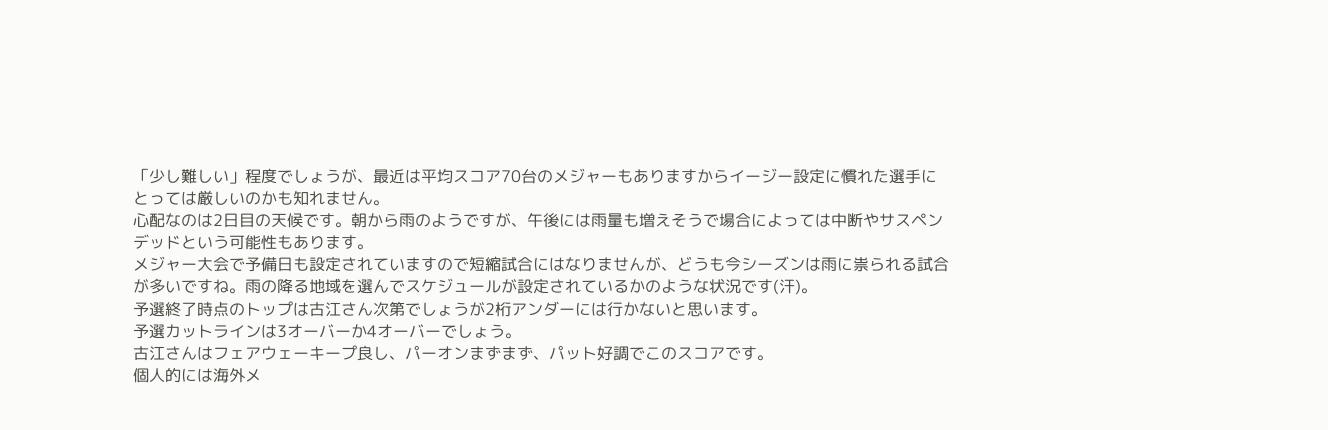「少し難しい」程度でしょうが、最近は平均スコア70台のメジャーもありますからイージー設定に慣れた選手にとっては厳しいのかも知れません。
心配なのは2日目の天候です。朝から雨のようですが、午後には雨量も増えそうで場合によっては中断やサスペンデッドという可能性もあります。
メジャー大会で予備日も設定されていますので短縮試合にはなりませんが、どうも今シーズンは雨に祟られる試合が多いですね。雨の降る地域を選んでスケジュールが設定されているかのような状況です(汗)。
予選終了時点のトップは古江さん次第でしょうが2桁アンダーには行かないと思います。
予選カットラインは3オーバーか4オーバーでしょう。
古江さんはフェアウェーキープ良し、パーオンまずまず、パット好調でこのスコアです。
個人的には海外メ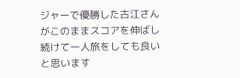ジャーで優勝した古江さんがこのままスコアを伸ばし続けて一人旅をしても良いと思います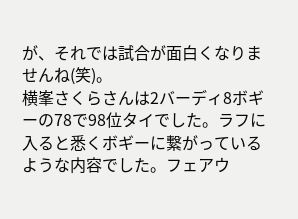が、それでは試合が面白くなりませんね(笑)。
横峯さくらさんは2バーディ8ボギーの78で98位タイでした。ラフに入ると悉くボギーに繋がっているような内容でした。フェアウ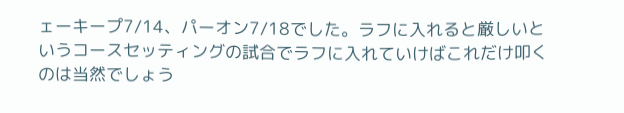ェーキープ7/14、パーオン7/18でした。ラフに入れると厳しいというコースセッティングの試合でラフに入れていけばこれだけ叩くのは当然でしょう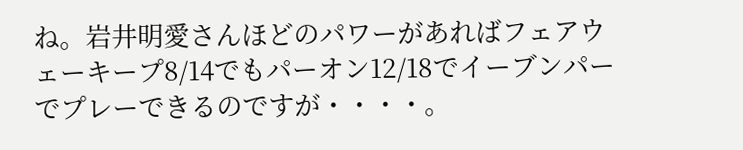ね。岩井明愛さんほどのパワーがあればフェアウェーキープ8/14でもパーオン12/18でイーブンパーでプレーできるのですが・・・・。